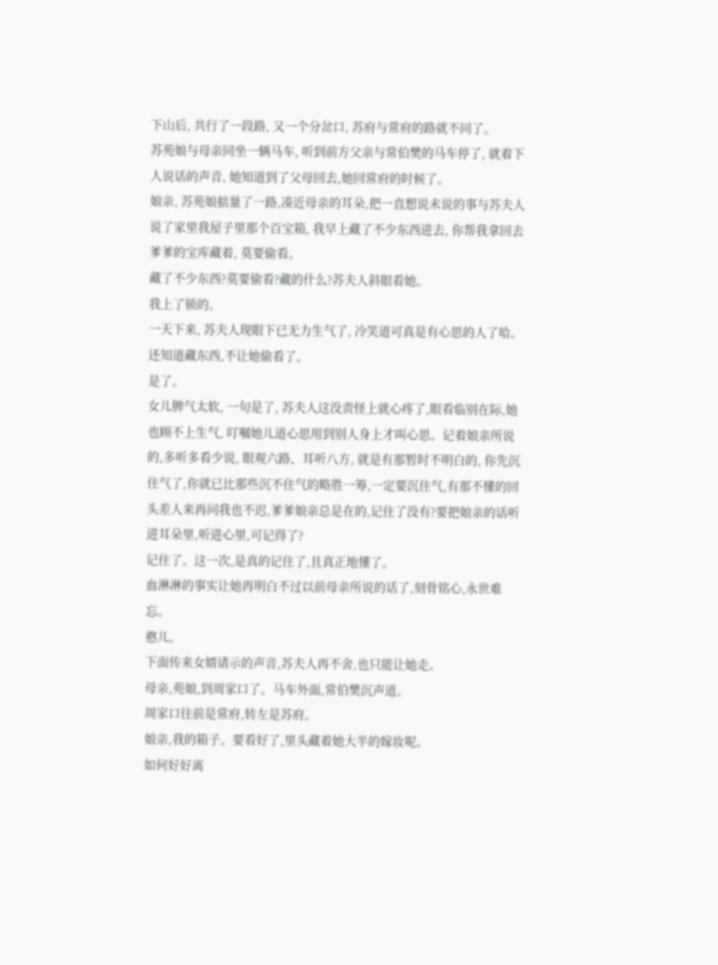下山后, 共行了一段路, 又一个分岔口, 苏府与常府的路就不同了。
苏苑娘与母亲同坐一辆马车, 听到前方父亲与常伯樊的马车停了, 就着下人说话的声音, 她知道到了父母回去,她回常府的时候了。
娘亲, 苏苑娘掂量了一路,凑近母亲的耳朵,把一直想说未说的事与苏夫人说了家里我屋子里那个百宝箱, 我早上藏了不少东西进去, 你帮我拿回去爹爹的宝库藏着, 莫要偷看。
藏了不少东西?莫要偷看?藏的什么?苏夫人斜眼看她。
我上了锁的。
一天下来, 苏夫人现眼下已无力生气了, 冷笑道可真是有心思的人了哈。
还知道藏东西,不让她偷看了。
是了。
女儿脾气太软, 一句是了, 苏夫人这没责怪上就心疼了,眼看临别在际,她也顾不上生气, 叮嘱她儿道心思用到别人身上才叫心思。记着娘亲所说的,多听多看少说, 眼观六路、耳听八方, 就是有那暂时不明白的, 你先沉住气了,你就已比那些沉不住气的略胜一筹,一定要沉住气,有那不懂的回头差人来再问我也不迟,爹爹娘亲总是在的,记住了没有?要把娘亲的话听进耳朵里,听进心里,可记得了?
记住了。这一次,是真的记住了,且真正地懂了。
血淋淋的事实让她再明白不过以前母亲所说的话了,刻骨铭心,永世难忘。
憨儿。
下面传来女婿请示的声音,苏夫人再不舍,也只能让她走。
母亲,苑娘,到周家口了。马车外面,常伯樊沉声道。
周家口往前是常府,转左是苏府。
娘亲,我的箱子。要看好了,里头藏着她大半的嫁妆呢。
如何好好离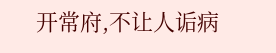开常府,不让人诟病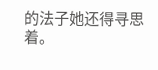的法子她还得寻思着。